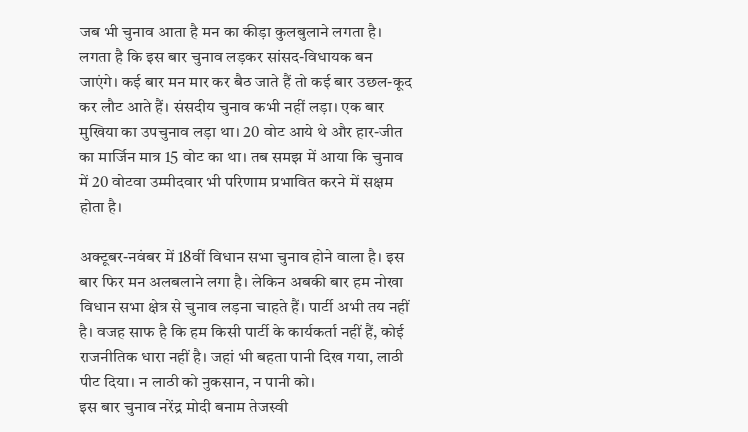जब भी चुनाव आता है मन का कीड़ा कुलबुलाने लगता है। लगता है कि इस बार चुनाव लड़कर सांसद-विधायक बन जाएंगे। कई बार मन मार कर बैठ जाते हैं तो कई बार उछल-कूद कर लौट आते हैं। संसदीय चुनाव कभी नहीं लड़ा। एक बार मुखिया का उपचुनाव लड़ा था। 20 वोट आये थे और हार-जीत का मार्जिन मात्र 15 वोट का था। तब समझ में आया कि चुनाव में 20 वोटवा उम्मीदवार भी परिणाम प्रभावित करने में सक्षम होता है।

अक्टूबर-नवंबर में 18वीं विधान सभा चुनाव होने वाला है। इस बार फिर मन अलबलाने लगा है। लेकिन अबकी बार हम नोखा विधान सभा क्षेत्र से चुनाव लड़ना चाहते हैं। पार्टी अभी तय नहीं है। वजह साफ है कि हम किसी पार्टी के कार्यकर्ता नहीं हैं, कोई राजनीतिक धारा नहीं है। जहां भी बहता पानी दिख गया, लाठी पीट दिया। न लाठी को नुकसान, न पानी को।
इस बार चुनाव नरेंद्र मोदी बनाम तेजस्वी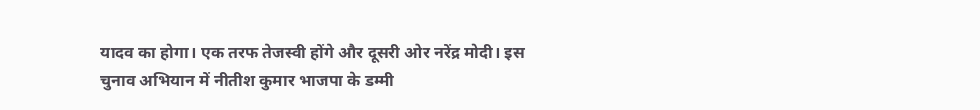यादव का होगा। एक तरफ तेजस्वी होंगे और दूसरी ओर नरेंद्र मोदी। इस चुनाव अभियान में नीतीश कुमार भाजपा के डम्मी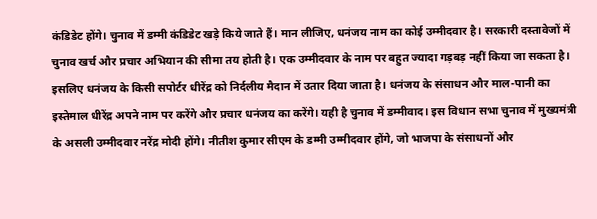कंडिडेट होंगे। चुनाव में डम्मी कंडिडेट खड़े किये जाते हैं। मान लीजिए, धनंजय नाम का कोई उम्मीदवार है। सरकारी दस्तावेजों में चुनाव खर्च और प्रचार अभियान की सीमा तय होती है। एक उम्मीदवार के नाम पर बहुत ज्यादा गड़बड़ नहीं किया जा सकता है। इसलिए धनंजय के किसी सपोर्टर धीरेंद्र को निर्दलीय मैदान में उतार दिया जाता है। धनंजय के संसाधन और माल-पानी का इस्तेमाल धीरेंद्र अपने नाम पर करेंगे और प्रचार धनंजय का करेंगे। यही है चुनाव में डम्मीवाद। इस विधान सभा चुनाव में मुख्यमंत्री के असली उम्मीदवार नरेंद्र मोदी होंगे। नीतीश कुमार सीएम के डम्मी उम्मीदवार होंगे, जो भाजपा के संसाधनों और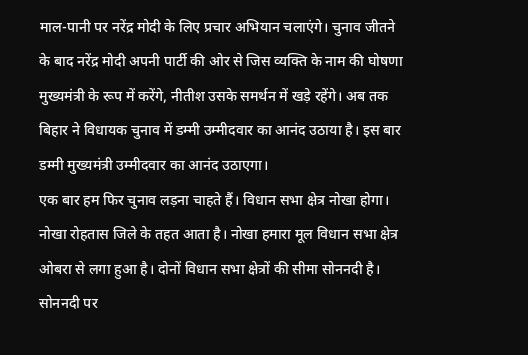माल-पानी पर नरेंद्र मोदी के लिए प्रचार अभियान चलाएंगे। चुनाव जीतने के बाद नरेंद्र मोदी अपनी पार्टी की ओर से जिस व्यक्ति के नाम की घोषणा मुख्यमंत्री के रूप में करेंगे, नीतीश उसके समर्थन में खड़े रहेंगे। अब तक बिहार ने विधायक चुनाव में डम्मी उम्मीदवार का आनंद उठाया है। इस बार डम्मी मुख्यमंत्री उम्मीदवार का आनंद उठाएगा।
एक बार हम फिर चुनाव लड़ना चाहते हैं। विधान सभा क्षेत्र नोखा होगा। नोखा रोहतास जिले के तहत आता है। नोखा हमारा मूल विधान सभा क्षेत्र ओबरा से लगा हुआ है। दोनों विधान सभा क्षेत्रों की सीमा सोननदी है। सोननदी पर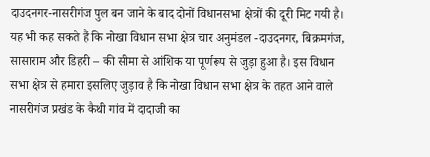दाउदनगर-नासरीगंज पुल बन जाने के बाद दोनों विधानसभा क्षेत्रों की दूरी मिट गयी है। यह भी कह सकते हैं कि नोखा विधान सभा क्षेत्र चार अनुमंडल -दाउदनगर, बिक्रमगंज, सासाराम और डिहरी – की सीमा से आंशिक या पूर्णरूप से जुड़ा हुआ है। इस विधान सभा क्षेत्र से हमारा इसलिए जुड़ाव है कि नोखा विधान सभा क्षेत्र के तहत आने वाले नासरीगंज प्रखंड के कैथी गांव में दादाजी का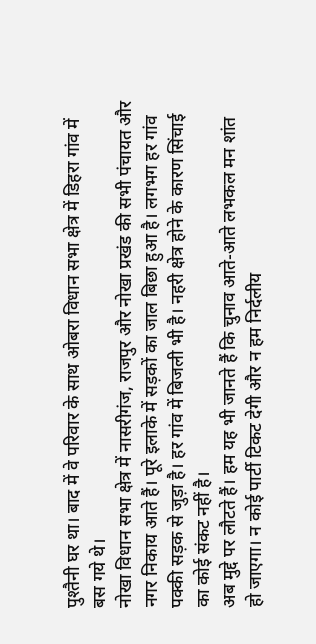पुश्तैनी घर था। बाद में वे परिवार के साथ ओबरा विधान सभा क्षेत्र में डिहरा गांव में बस गये थे।
नोखा विधान सभा क्षेत्र में नासरीगंज, राजपुर और नोखा प्रखंड की सभी पंचायत और नगर निकाय आते हैं। पूरे इलाके में सड़कों का जाल बिछा हुआ है। लगभग हर गांव पक्की सड़क से जुड़ा है। हर गांव में बिजली भी है। नहरी क्षेत्र होने के कारण सिंचाई का कोई संकट नहीं है।
अब मुद्दे पर लौटते हैं। हम यह भी जानते हैं कि चुनाव आते-आते लभकल मन शांत हो जाएगा। न कोई पार्टी टिकट देगी और न हम निर्दलीय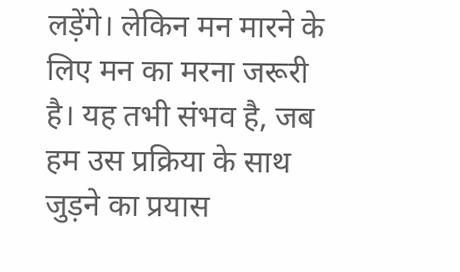लड़ेंगे। लेकिन मन मारने के लिए मन का मरना जरूरी है। यह तभी संभव है, जब हम उस प्रक्रिया के साथ जुड़ने का प्रयास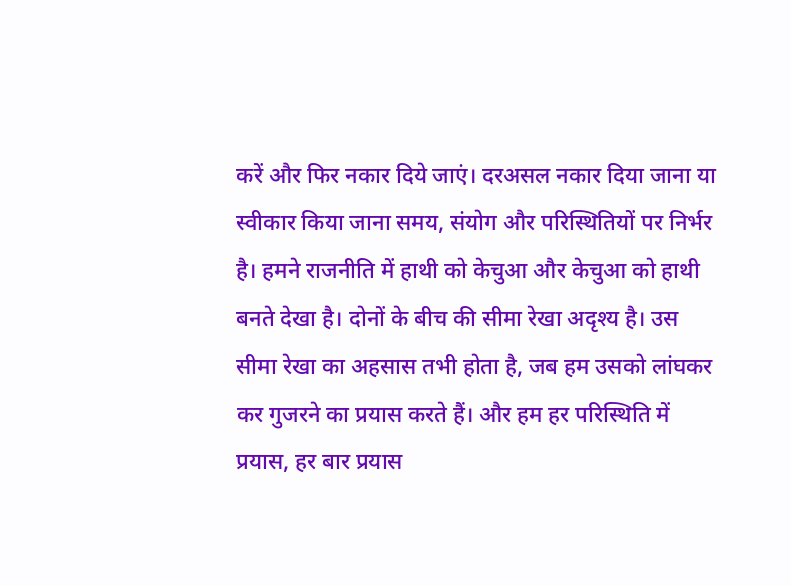करें और फिर नकार दिये जाएं। दरअसल नकार दिया जाना या स्वीकार किया जाना समय, संयोग और परिस्थितियों पर निर्भर है। हमने राजनीति में हाथी को केचुआ और केचुआ को हाथी बनते देखा है। दोनों के बीच की सीमा रेखा अदृश्य है। उस सीमा रेखा का अहसास तभी होता है, जब हम उसको लांघकर कर गुजरने का प्रयास करते हैं। और हम हर परिस्थिति में प्रयास, हर बार प्रयास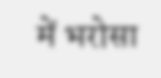में भरोसा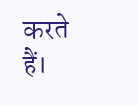करते हैं।